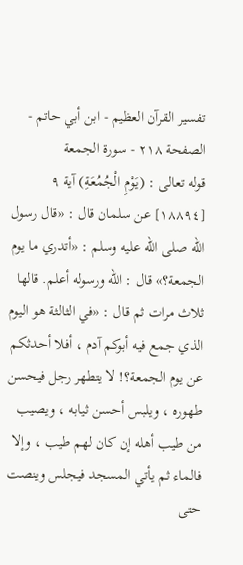تفسير القرآن العظيم - ابن أبي حاتم - الصفحة ٢١٨ - سورة الجمعة
قوله تعالى : (يَوْمِ الْجُمُعَةِ) آية ٩
[١٨٨٩٤] عن سلمان قال : «قال رسول الله صلى الله عليه وسلم : «أتدري ما يوم الجمعة؟» قال : الله ورسوله أعلم. قالها ثلاث مرات ثم قال : «في الثالثة هو اليوم الذي جمع فيه أبوكم آدم ، أفلا أحدثكم عن يوم الجمعة؟! لا يتطهر رجل فيحسن طهوره ، ويلبس أحسن ثيابه ، ويصيب من طيب أهله إن كان لهم طيب ، وإلا فالماء ثم يأتي المسجد فيجلس وينصت حتى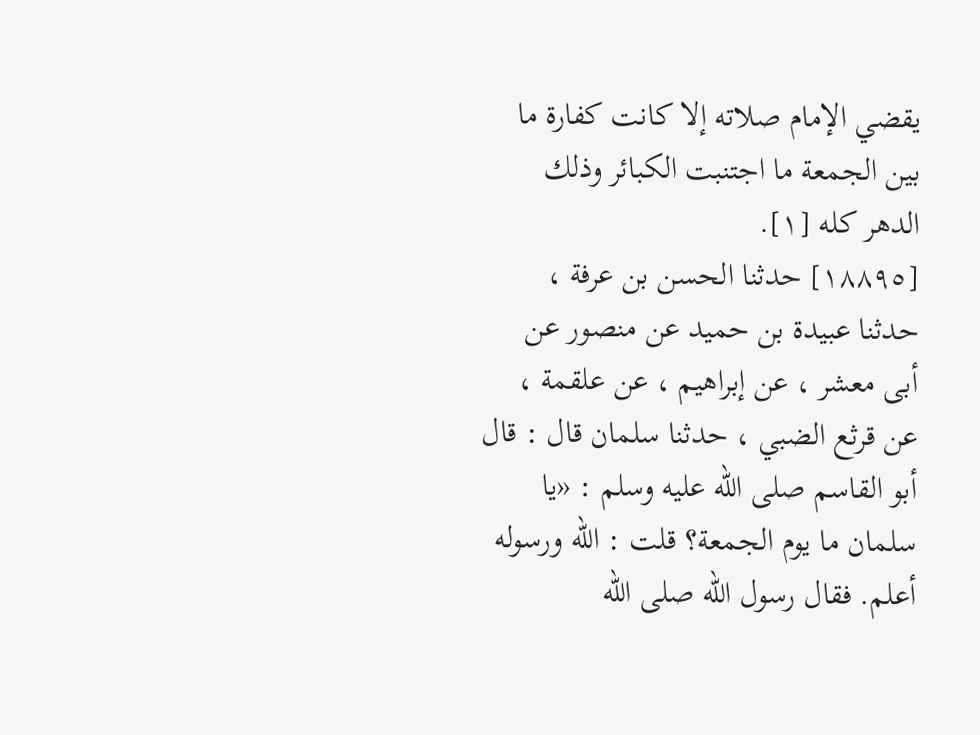يقضي الإمام صلاته إلا كانت كفارة ما بين الجمعة ما اجتنبت الكبائر وذلك الدهر كله [١].
[١٨٨٩٥] حدثنا الحسن بن عرفة ، حدثنا عبيدة بن حميد عن منصور عن أبى معشر ، عن إبراهيم ، عن علقمة ، عن قرثع الضبي ، حدثنا سلمان قال : قال أبو القاسم صلى الله عليه وسلم : «يا سلمان ما يوم الجمعة؟ قلت : الله ورسوله أعلم. فقال رسول الله صلى الله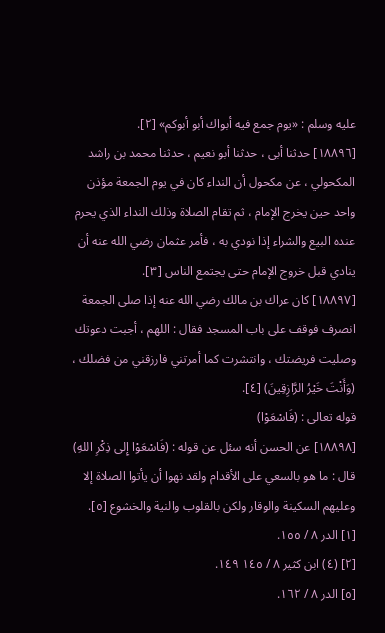عليه وسلم : «يوم جمع فيه أبواك أبو أبوكم» [٢].
[١٨٨٩٦] حدثنا أبى ، حدثنا أبو نعيم ، حدثنا محمد بن راشد المكحولي ، عن مكحول أن النداء كان في يوم الجمعة مؤذن واحد حين يخرج الإمام ، ثم تقام الصلاة وذلك النداء الذي يحرم عنده البيع والشراء إذا نودي به ، فأمر عثمان رضي الله عنه أن ينادي قبل خروج الإمام حتى يجتمع الناس [٣].
[١٨٨٩٧] كان عراك بن مالك رضي الله عنه إذا صلى الجمعة انصرف فوقف على باب المسجد فقال : اللهم ، أجبت دعوتك وصليت فريضتك ، وانتشرت كما أمرتني فارزقني من فضلك ، (وَأَنْتَ خَيْرُ الرَّازِقِينَ) [٤].
قوله تعالى : (فَاسْعَوْا)
[١٨٨٩٨] عن الحسن أنه سئل عن قوله : (فَاسْعَوْا إِلى ذِكْرِ اللهِ) قال : ما هو بالسعي على الأقدام ولقد نهوا أن يأتوا الصلاة إلا وعليهم السكينة والوقار ولكن بالقلوب والنية والخشوع [٥].
[١] الدر ٨ / ١٥٥.
[٢] (٤) ابن كثير ٨ / ١٤٥ ١٤٩.
[٥] الدر ٨ / ١٦٢.